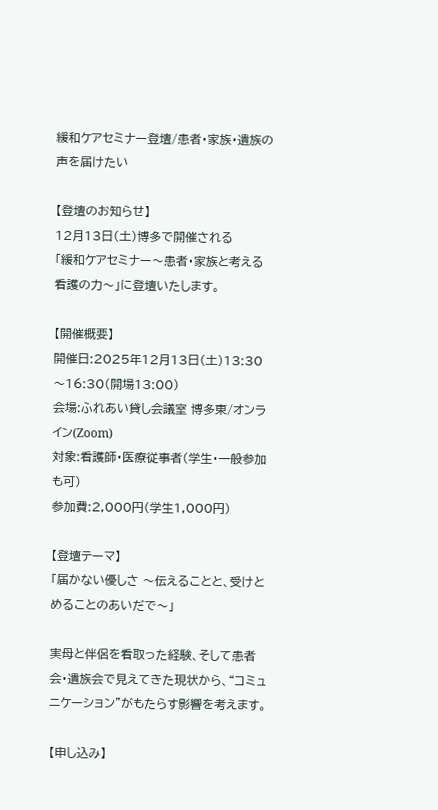緩和ケアセミナー登壇/患者・家族・遺族の声を届けたい

【登壇のお知らせ】
12月13日(土)博多で開催される
「緩和ケアセミナー〜患者・家族と考える看護の力〜」に登壇いたします。

【開催概要】
開催日:2025年12月13日(土)13:30〜16:30(開場13:00)
会場:ふれあい貸し会議室 博多東/オンライン(Zoom)
対象:看護師・医療従事者(学生・一般参加も可)
参加費:2,000円(学生1,000円)

【登壇テーマ】
「届かない優しさ 〜伝えることと、受けとめることのあいだで〜」

実母と伴侶を看取った経験、そして患者会・遺族会で見えてきた現状から、“コミュニケーション”がもたらす影響を考えます。

【申し込み】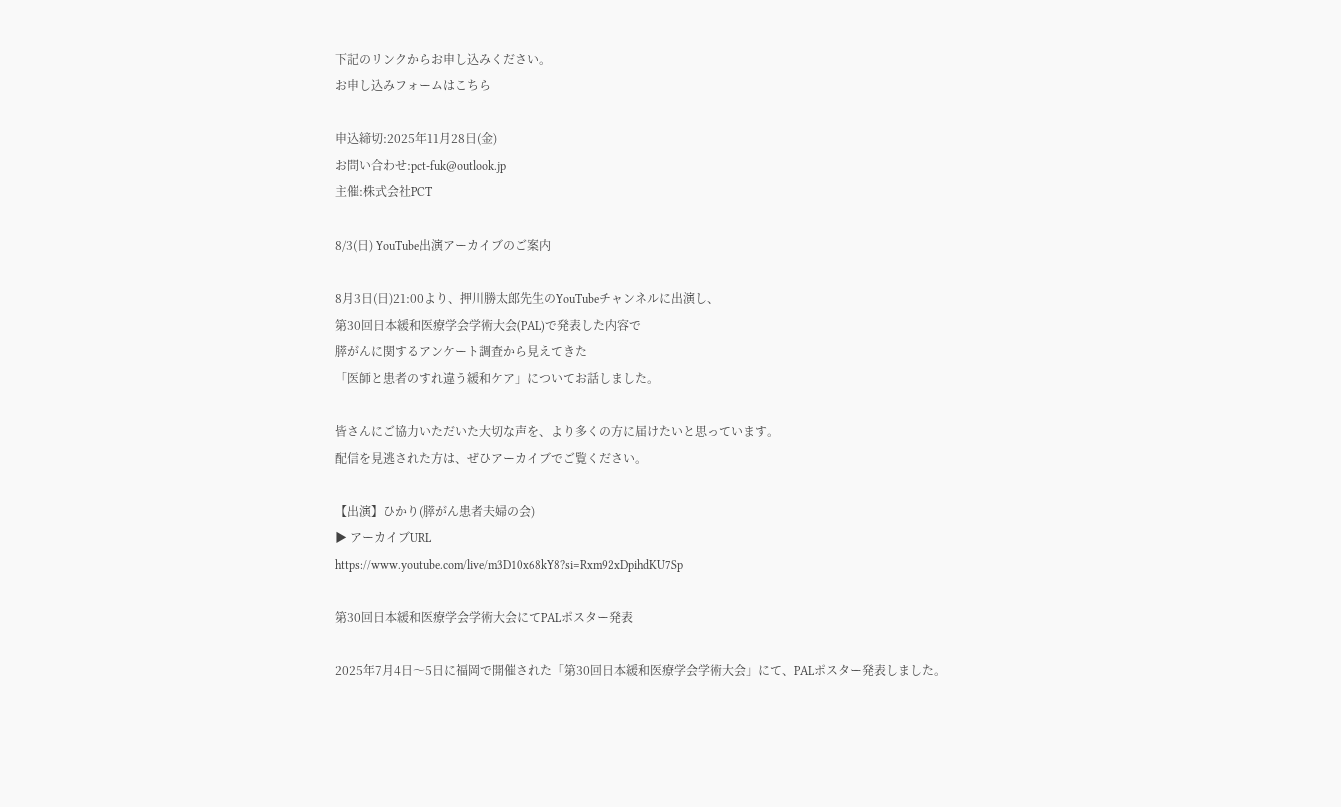下記のリンクからお申し込みください。
お申し込みフォームはこちら

申込締切:2025年11月28日(金)
お問い合わせ:pct-fuk@outlook.jp
主催:株式会社PCT

8/3(日) YouTube出演アーカイブのご案内

8月3日(日)21:00より、押川勝太郎先生のYouTubeチャンネルに出演し、
第30回日本緩和医療学会学術大会(PAL)で発表した内容で
膵がんに関するアンケート調査から見えてきた
「医師と患者のすれ違う緩和ケア」についてお話しました。

皆さんにご協力いただいた大切な声を、より多くの方に届けたいと思っています。
配信を見逃された方は、ぜひアーカイブでご覧ください。

【出演】ひかり(膵がん患者夫婦の会)
▶ アーカイブURL
https://www.youtube.com/live/m3D10x68kY8?si=Rxm92xDpihdKU7Sp

第30回日本緩和医療学会学術大会にてPALポスター発表

2025年7月4日〜5日に福岡で開催された「第30回日本緩和医療学会学術大会」にて、PALポスター発表しました。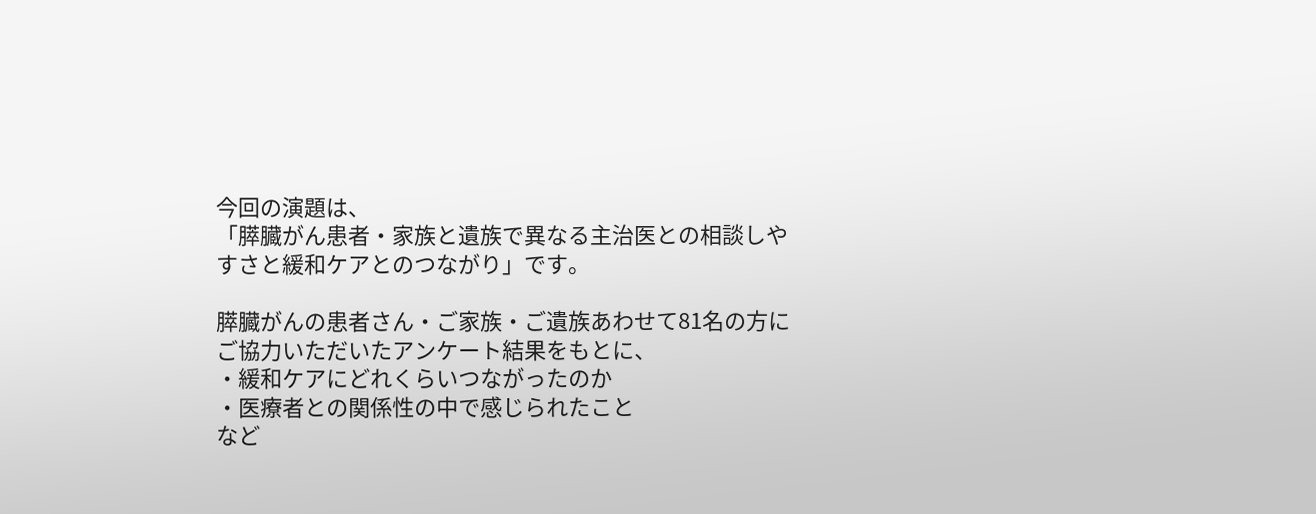今回の演題は、
「膵臓がん患者・家族と遺族で異なる主治医との相談しやすさと緩和ケアとのつながり」です。

膵臓がんの患者さん・ご家族・ご遺族あわせて81名の方にご協力いただいたアンケート結果をもとに、
・緩和ケアにどれくらいつながったのか
・医療者との関係性の中で感じられたこと
など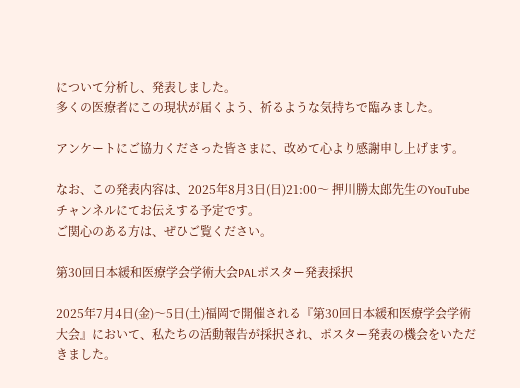について分析し、発表しました。
多くの医療者にこの現状が届くよう、祈るような気持ちで臨みました。

アンケートにご協力くださった皆さまに、改めて心より感謝申し上げます。

なお、この発表内容は、2025年8月3日(日)21:00〜 押川勝太郎先生のYouTubeチャンネルにてお伝えする予定です。
ご関心のある方は、ぜひご覧ください。

第30回日本緩和医療学会学術大会PALポスター発表採択

2025年7月4日(金)〜5日(土)福岡で開催される『第30回日本緩和医療学会学術大会』において、私たちの活動報告が採択され、ポスター発表の機会をいただきました。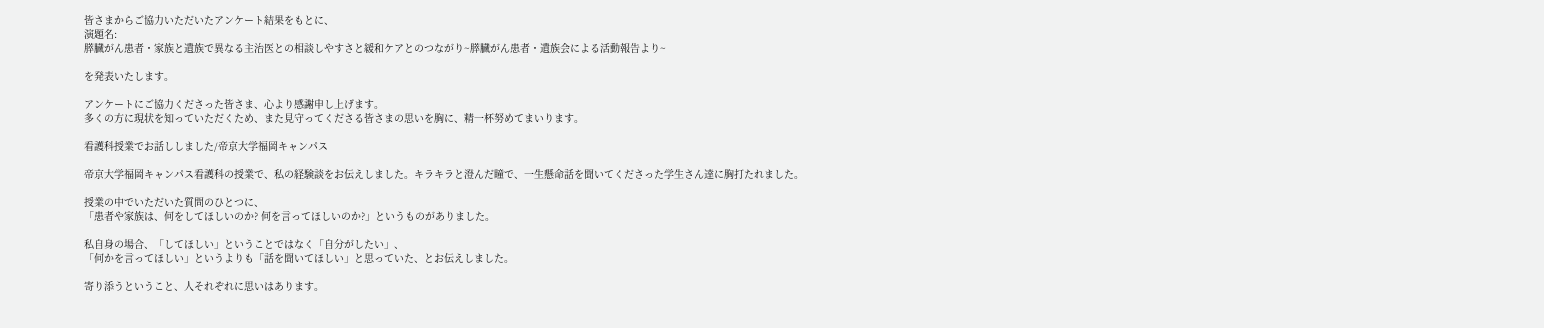皆さまからご協力いただいたアンケート結果をもとに、
演題名:
膵臓がん患者・家族と遺族で異なる主治医との相談しやすさと緩和ケアとのつながり~膵臓がん患者・遺族会による活動報告より~

を発表いたします。

アンケートにご協力くださった皆さま、心より感謝申し上げます。
多くの方に現状を知っていただくため、また見守ってくださる皆さまの思いを胸に、精一杯努めてまいります。

看護科授業でお話ししました/帝京大学福岡キャンパス

帝京大学福岡キャンパス看護科の授業で、私の経験談をお伝えしました。キラキラと澄んだ瞳で、一生懸命話を聞いてくださった学生さん達に胸打たれました。

授業の中でいただいた質問のひとつに、
「患者や家族は、何をしてほしいのか? 何を言ってほしいのか?」というものがありました。

私自身の場合、「してほしい」ということではなく「自分がしたい」、
「何かを言ってほしい」というよりも「話を聞いてほしい」と思っていた、とお伝えしました。

寄り添うということ、人それぞれに思いはあります。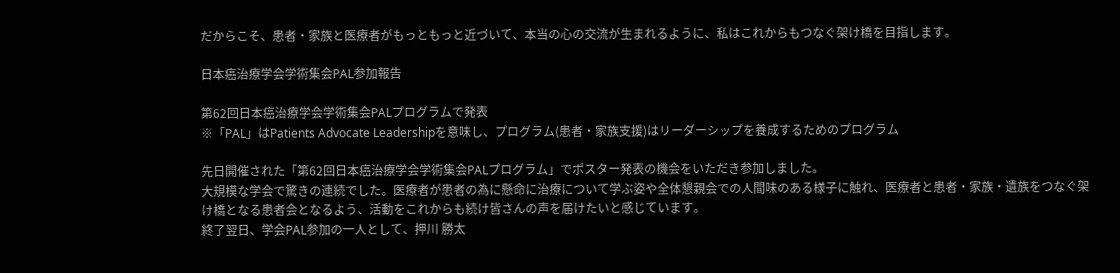だからこそ、患者・家族と医療者がもっともっと近づいて、本当の心の交流が生まれるように、私はこれからもつなぐ架け橋を目指します。

日本癌治療学会学術集会PAL参加報告

第62回日本癌治療学会学術集会PALプログラムで発表
※「PAL」はPatients Advocate Leadershipを意味し、プログラム(患者・家族支援)はリーダーシップを養成するためのプログラム

先日開催された「第62回日本癌治療学会学術集会PALプログラム」でポスター発表の機会をいただき参加しました。
大規模な学会で驚きの連続でした。医療者が患者の為に懸命に治療について学ぶ姿や全体懇親会での人間味のある様子に触れ、医療者と患者・家族・遺族をつなぐ架け橋となる患者会となるよう、活動をこれからも続け皆さんの声を届けたいと感じています。
終了翌日、学会PAL参加の一人として、押川 勝太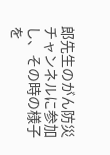郎先生のがん防災チャンネルに参加し、その時の様子を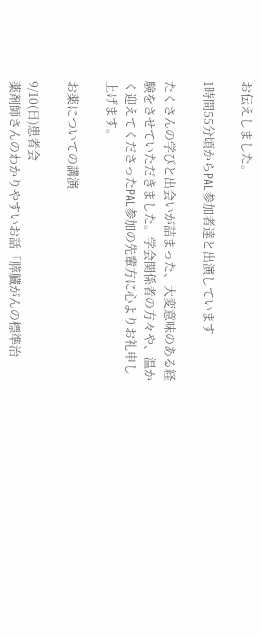お伝えしました。

1時間55分頃からPAL参加者達と出演しています

たくさんの学びと出会いが詰まった、大変意味のある経験をさせていただきました。学会関係者の方々や、温かく迎えてくださったPAL参加の先輩方に心よりお礼申し上げます。

お薬についての講演

9/10(日)患者会
薬剤師さんのわかりやすいお話「膵臓がんの標準治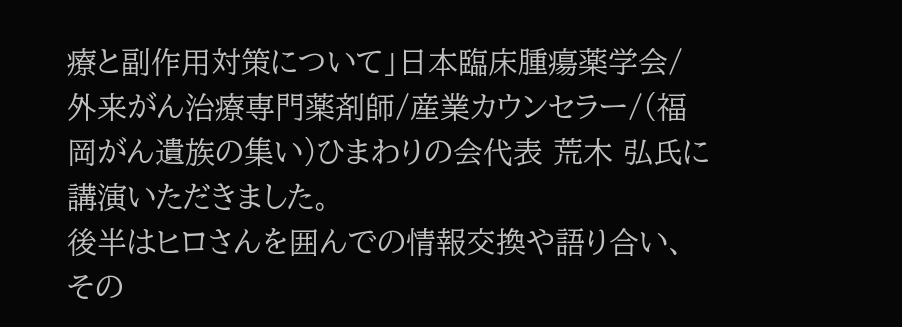療と副作用対策について」日本臨床腫瘍薬学会/外来がん治療専門薬剤師/産業カウンセラー/(福岡がん遺族の集い)ひまわりの会代表 荒木 弘氏に講演いただきました。
後半はヒロさんを囲んでの情報交換や語り合い、その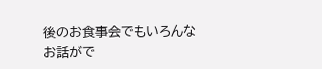後のお食事会でもいろんなお話がで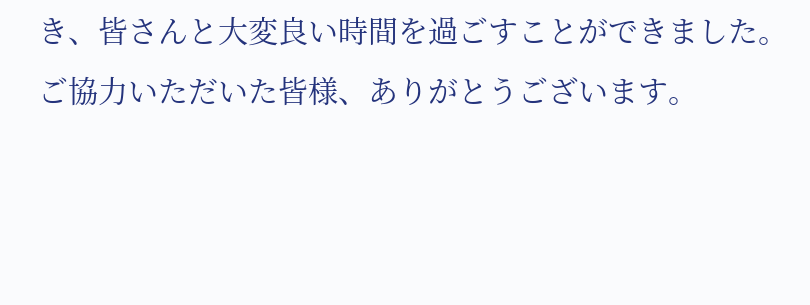き、皆さんと大変良い時間を過ごすことができました。
ご協力いただいた皆様、ありがとうございます。